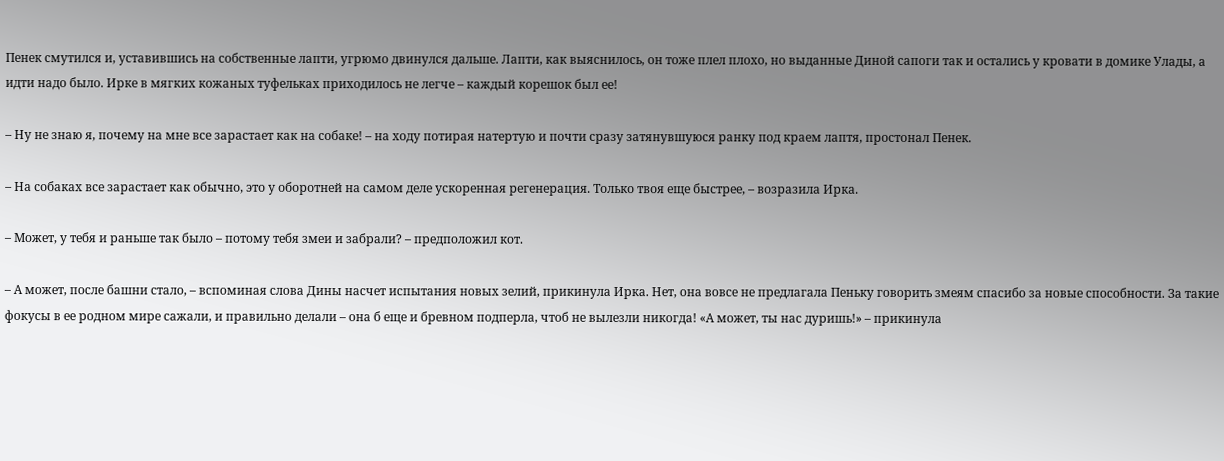Пенек смутился и, уставившись на собственные лапти, угрюмо двинулся дальше. Лапти, как выяснилось, он тоже плел плохо, но выданные Диной сапоги так и остались у кровати в домике Улады, а идти надо было. Ирке в мягких кожаных туфельках приходилось не легче – каждый корешок был ее!

– Ну не знаю я, почему на мне все зарастает как на собаке! – на ходу потирая натертую и почти сразу затянувшуюся ранку под краем лаптя, простонал Пенек.

– На собаках все зарастает как обычно, это у оборотней на самом деле ускоренная регенерация. Только твоя еще быстрее, – возразила Ирка.

– Может, у тебя и раньше так было – потому тебя змеи и забрали? – предположил кот.

– А может, после башни стало, – вспоминая слова Дины насчет испытания новых зелий, прикинула Ирка. Нет, она вовсе не предлагала Пеньку говорить змеям спасибо за новые способности. За такие фокусы в ее родном мире сажали, и правильно делали – она б еще и бревном подперла, чтоб не вылезли никогда! «А может, ты нас дуришь!» – прикинула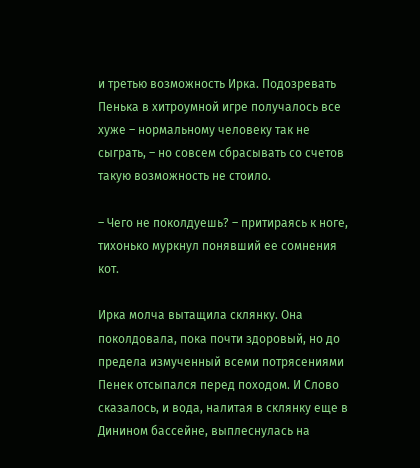и третью возможность Ирка. Подозревать Пенька в хитроумной игре получалось все хуже – нормальному человеку так не сыграть, – но совсем сбрасывать со счетов такую возможность не стоило.

– Чего не поколдуешь? – притираясь к ноге, тихонько муркнул понявший ее сомнения кот.

Ирка молча вытащила склянку. Она поколдовала, пока почти здоровый, но до предела измученный всеми потрясениями Пенек отсыпался перед походом. И Слово сказалось, и вода, налитая в склянку еще в Динином бассейне, выплеснулась на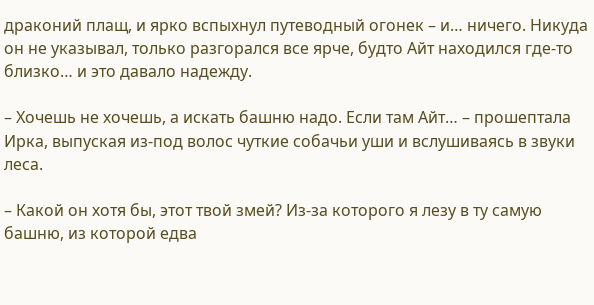драконий плащ, и ярко вспыхнул путеводный огонек – и… ничего. Никуда он не указывал, только разгорался все ярче, будто Айт находился где-то близко… и это давало надежду.

– Хочешь не хочешь, а искать башню надо. Если там Айт… – прошептала Ирка, выпуская из-под волос чуткие собачьи уши и вслушиваясь в звуки леса.

– Какой он хотя бы, этот твой змей? Из-за которого я лезу в ту самую башню, из которой едва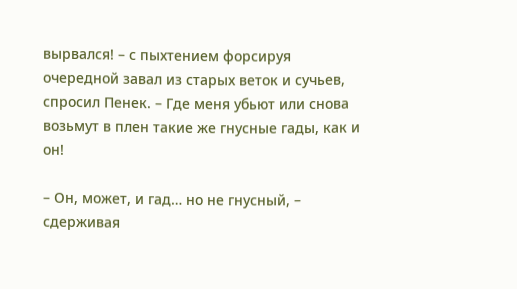вырвался! – с пыхтением форсируя очередной завал из старых веток и сучьев, спросил Пенек. – Где меня убьют или снова возьмут в плен такие же гнусные гады, как и он!

– Он, может, и гад… но не гнусный, – сдерживая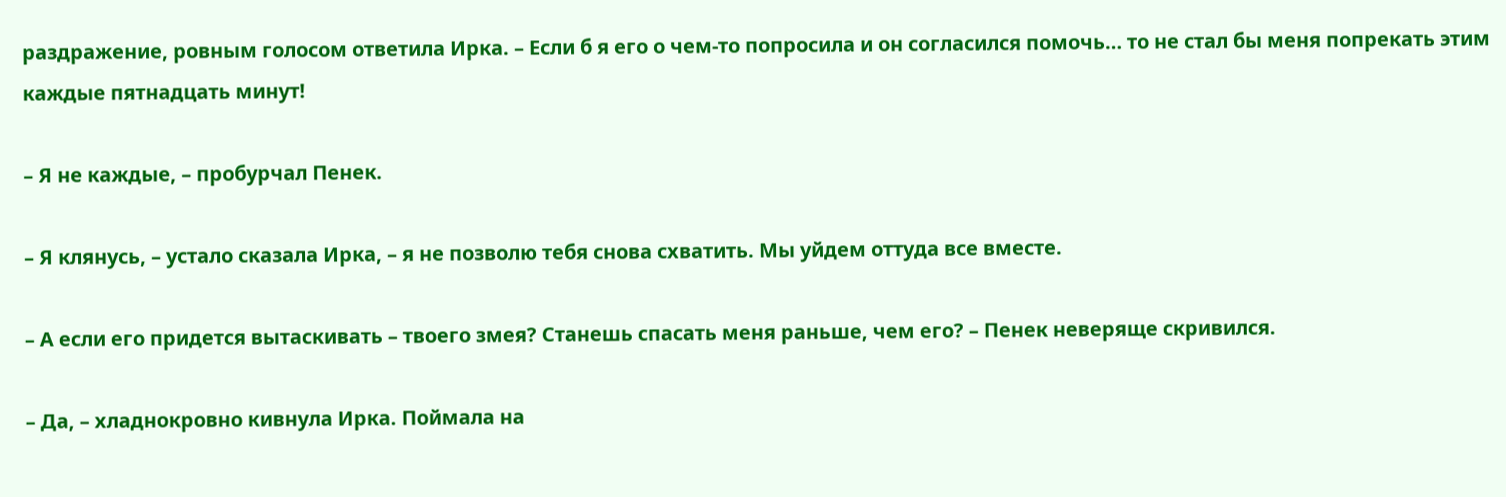раздражение, ровным голосом ответила Ирка. – Если б я его о чем-то попросила и он согласился помочь… то не стал бы меня попрекать этим каждые пятнадцать минут!

– Я не каждые, – пробурчал Пенек.

– Я клянусь, – устало сказала Ирка, – я не позволю тебя снова схватить. Мы уйдем оттуда все вместе.

– А если его придется вытаскивать – твоего змея? Станешь спасать меня раньше, чем его? – Пенек неверяще скривился.

– Да, – хладнокровно кивнула Ирка. Поймала на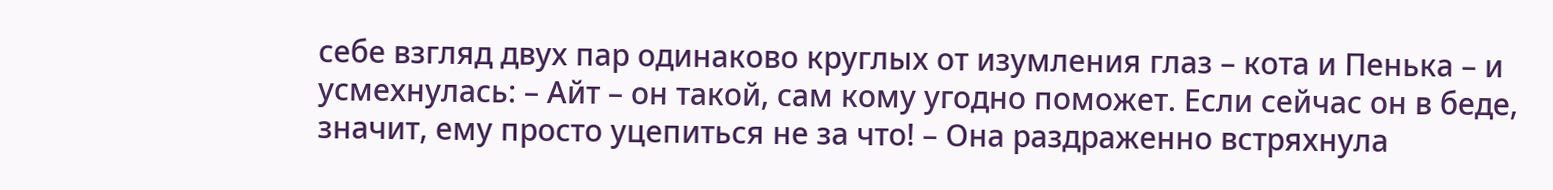себе взгляд двух пар одинаково круглых от изумления глаз – кота и Пенька – и усмехнулась: – Айт – он такой, сам кому угодно поможет. Если сейчас он в беде, значит, ему просто уцепиться не за что! – Она раздраженно встряхнула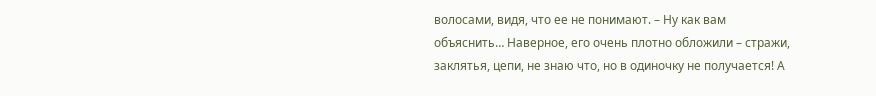волосами, видя, что ее не понимают. – Ну как вам объяснить… Наверное, его очень плотно обложили – стражи, заклятья, цепи, не знаю что, но в одиночку не получается! А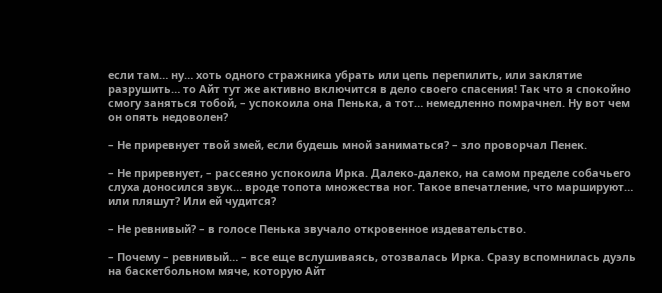если там… ну… хоть одного стражника убрать или цепь перепилить, или заклятие разрушить… то Айт тут же активно включится в дело своего спасения! Так что я спокойно смогу заняться тобой, – успокоила она Пенька, а тот… немедленно помрачнел. Ну вот чем он опять недоволен?

– Не приревнует твой змей, если будешь мной заниматься? – зло проворчал Пенек.

– Не приревнует, – рассеяно успокоила Ирка. Далеко-далеко, на самом пределе собачьего слуха доносился звук… вроде топота множества ног. Такое впечатление, что маршируют… или пляшут? Или ей чудится?

– Не ревнивый? – в голосе Пенька звучало откровенное издевательство.

– Почему – ревнивый… – все еще вслушиваясь, отозвалась Ирка. Сразу вспомнилась дуэль на баскетбольном мяче, которую Айт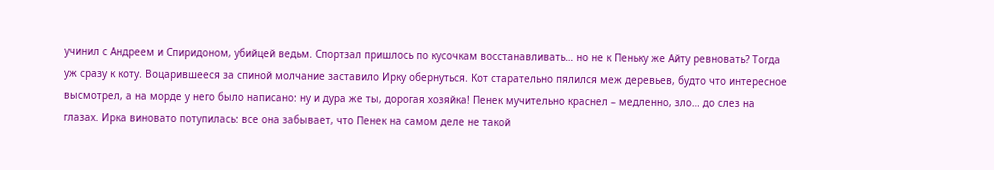учинил с Андреем и Спиридоном, убийцей ведьм. Спортзал пришлось по кусочкам восстанавливать… но не к Пеньку же Айту ревновать? Тогда уж сразу к коту. Воцарившееся за спиной молчание заставило Ирку обернуться. Кот старательно пялился меж деревьев, будто что интересное высмотрел, а на морде у него было написано: ну и дура же ты, дорогая хозяйка! Пенек мучительно краснел – медленно, зло… до слез на глазах. Ирка виновато потупилась: все она забывает, что Пенек на самом деле не такой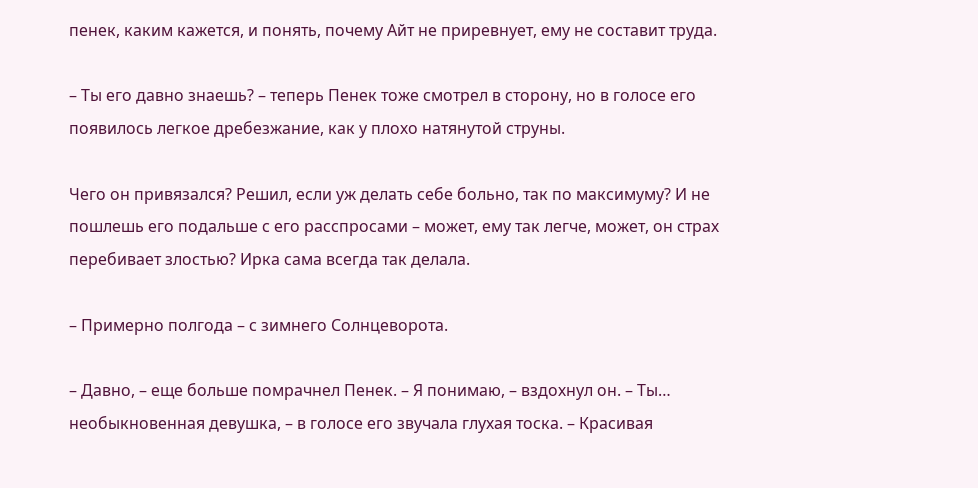пенек, каким кажется, и понять, почему Айт не приревнует, ему не составит труда.

– Ты его давно знаешь? – теперь Пенек тоже смотрел в сторону, но в голосе его появилось легкое дребезжание, как у плохо натянутой струны.

Чего он привязался? Решил, если уж делать себе больно, так по максимуму? И не пошлешь его подальше с его расспросами – может, ему так легче, может, он страх перебивает злостью? Ирка сама всегда так делала.

– Примерно полгода – с зимнего Солнцеворота.

– Давно, – еще больше помрачнел Пенек. – Я понимаю, – вздохнул он. – Ты… необыкновенная девушка, – в голосе его звучала глухая тоска. – Красивая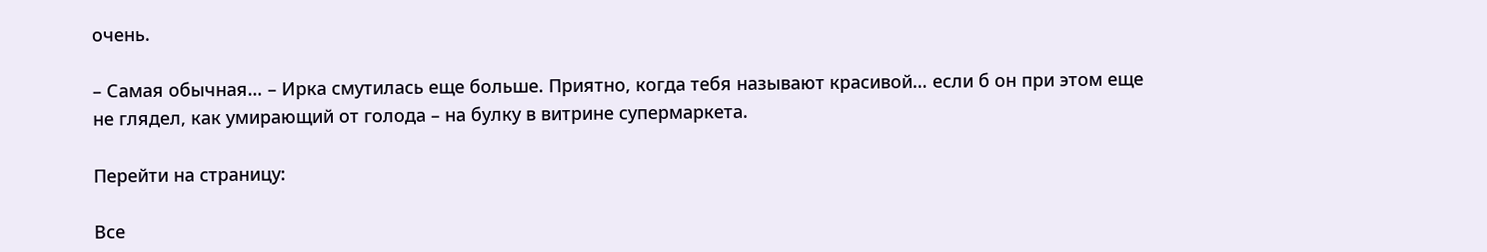очень.

– Самая обычная… – Ирка смутилась еще больше. Приятно, когда тебя называют красивой… если б он при этом еще не глядел, как умирающий от голода – на булку в витрине супермаркета.

Перейти на страницу:

Все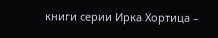книги серии Ирка Хортица –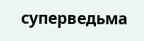суперведьма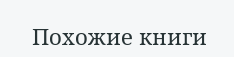Похожие книги